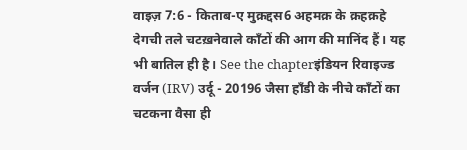वाइज़ 7:6 - किताब-ए मुक़द्दस6 अहमक़ के क़हक़हे देगची तले चटख़नेवाले काँटों की आग की मानिंद हैं। यह भी बातिल ही है। See the chapterइंडियन रिवाइज्ड वर्जन (IRV) उर्दू - 20196 जैसा हाँडी के नीचे काँटों का चटकना वैसा ही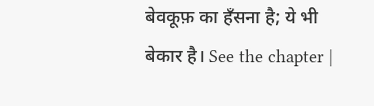बेवकूफ़ का हँसना है; ये भी बेकार है। See the chapter |